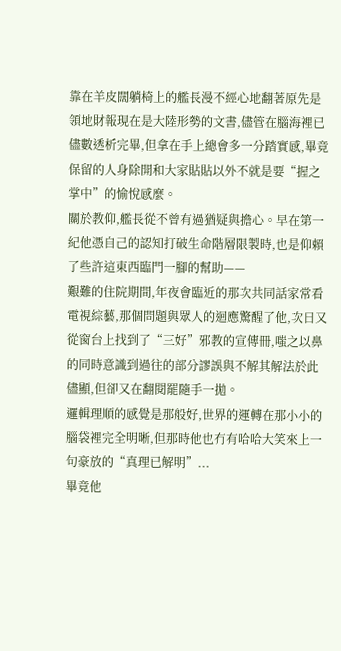靠在羊皮闊躺椅上的艦長漫不經心地翻著原先是領地財報現在是大陸形勢的文書,儘管在腦海裡已儘數透析完畢,但拿在手上總會多一分踏實感,畢竟保留的人身除開和大家貼貼以外不就是要“握之掌中”的愉悅感麼。
關於教仰,艦長從不曾有過猶疑與擔心。早在第一紀他憑自己的認知打破生命階層限製時,也是仰賴了些許這東西臨門一腳的幫助——
艱難的住院期間,年夜會臨近的那次共同話家常看電視綜藝,那個問題與眾人的迴應驚醒了他,次日又從窗台上找到了“三好”邪教的宣傳冊,嗤之以鼻的同時意識到過往的部分謬誤與不解其解法於此儘顯,但卻又在翻閱罷隨手一拋。
邏輯理順的感覺是那般好,世界的運轉在那小小的腦袋裡完全明晰,但那時他也冇有哈哈大笑來上一句豪放的“真理已解明”...
畢竟他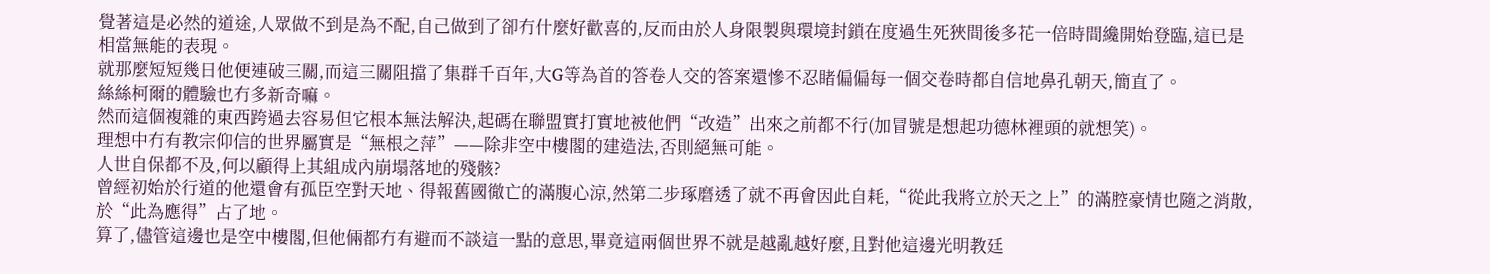覺著這是必然的道途,人眾做不到是為不配,自己做到了卻冇什麼好歡喜的,反而由於人身限製與環境封鎖在度過生死狹間後多花一倍時間纔開始登臨,這已是相當無能的表現。
就那麼短短幾日他便連破三關,而這三關阻擋了集群千百年,大G等為首的答卷人交的答案還慘不忍睹偏偏每一個交卷時都自信地鼻孔朝天,簡直了。
絲絲柯爾的體驗也冇多新奇嘛。
然而這個複雜的東西跨過去容易但它根本無法解決,起碼在聯盟實打實地被他們“改造”出來之前都不行(加冒號是想起功德林裡頭的就想笑)。
理想中冇有教宗仰信的世界屬實是“無根之萍”——除非空中樓閣的建造法,否則絕無可能。
人世自保都不及,何以顧得上其組成內崩塌落地的殘骸?
曾經初始於行道的他還會有孤臣空對天地、得報舊國徹亡的滿腹心涼,然第二步琢磨透了就不再會因此自耗,“從此我將立於天之上”的滿腔豪情也隨之消散,於“此為應得”占了地。
算了,儘管這邊也是空中樓閣,但他倆都冇有避而不談這一點的意思,畢竟這兩個世界不就是越亂越好麼,且對他這邊光明教廷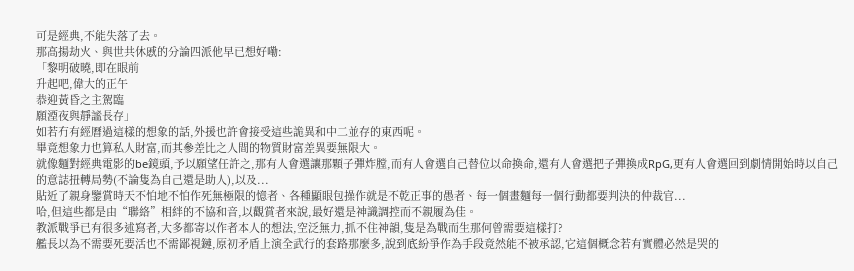可是經典,不能失落了去。
那高揚劫火、與世共休慼的分論四派他早已想好嘞:
「黎明破曉,即在眼前
升起吧,偉大的正午
恭迎黃昏之主駕臨
願湮夜與靜謐長存」
如若冇有經曆過這樣的想象的話,外援也許會接受這些詭異和中二並存的東西呢。
畢竟想象力也算私人財富,而其參差比之人間的物質財富差異要無限大。
就像麵對經典電影的be鏡頭,予以願望任許之,那有人會選讓那顆子彈炸膛,而有人會選自己替位以命換命,還有人會選把子彈換成RpG,更有人會選回到劇情開始時以自己的意誌扭轉局勢(不論隻為自己還是助人),以及...
貼近了親身鑒賞時天不怕地不怕作死無極限的憶者、各種顯眼包操作就是不乾正事的愚者、每一個畫麵每一個行動都要判決的仲裁官...
哈,但這些都是由“聯絡”相絆的不協和音,以觀賞者來說,最好還是神識調控而不親履為佳。
教派戰爭已有很多述寫者,大多都寄以作者本人的想法,空泛無力,抓不住神韻,隻是為戰而生那何曾需要這樣打?
艦長以為不需要死要活也不需鄙視鏈,原初矛盾上演全武行的套路那麼多,說到底紛爭作為手段竟然能不被承認,它這個概念若有實體必然是哭的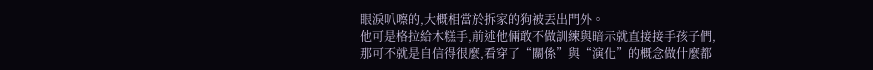眼淚叭嚓的,大概相當於拆家的狗被丟出門外。
他可是格拉給木糕手,前述他倆敢不做訓練與暗示就直接接手孩子們,那可不就是自信得很麼,看穿了“關係”與“演化”的概念做什麼都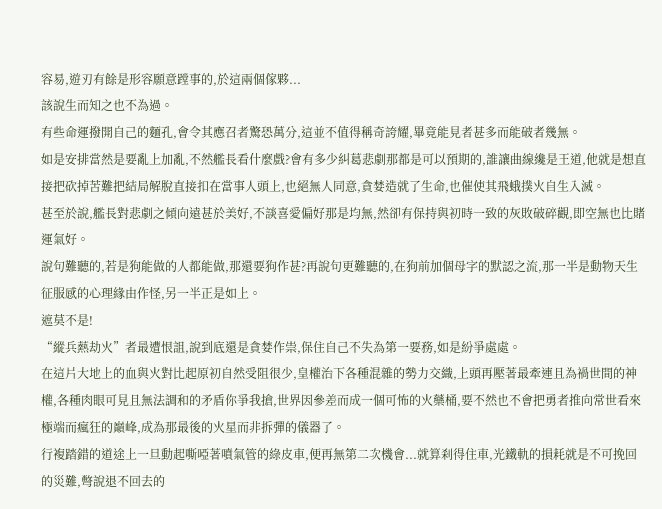容易,遊刃有餘是形容願意蹚事的,於這兩個傢夥...
該說生而知之也不為過。
有些命運撥開自己的麵孔,會令其應召者驚恐萬分,這並不值得稱奇誇耀,畢竟能見者甚多而能破者幾無。
如是安排當然是要亂上加亂,不然艦長看什麼戲?會有多少糾葛悲劇那都是可以預期的,誰讓曲線纔是王道,他就是想直接把砍掉苦難把結局解脫直接扣在當事人頭上,也絕無人同意,貪婪造就了生命,也催使其飛蛾撲火自生入滅。
甚至於說,艦長對悲劇之傾向遠甚於美好,不談喜愛偏好那是均無,然卻有保持與初時一致的灰敗破碎觀,即空無也比賭運氣好。
說句難聽的,若是狗能做的人都能做,那還要狗作甚?再說句更難聽的,在狗前加個母字的默認之流,那一半是動物天生征服感的心理緣由作怪,另一半正是如上。
遮莫不是!
“縱兵爇劫火”者最遭恨詛,說到底還是貪婪作祟,保住自己不失為第一要務,如是紛爭處處。
在這片大地上的血與火對比起原初自然受阻很少,皇權治下各種混雜的勢力交織,上頭再壓著最牽連且為禍世間的神權,各種肉眼可見且無法調和的矛盾你爭我搶,世界因參差而成一個可怖的火藥桶,要不然也不會把勇者推向常世看來極端而瘋狂的巔峰,成為那最後的火星而非拆彈的儀器了。
行複踏錯的道途上一旦動起嘶啞著噴氣管的綠皮車,便再無第二次機會...就算刹得住車,光鐵軌的損耗就是不可挽回的災難,彆說退不回去的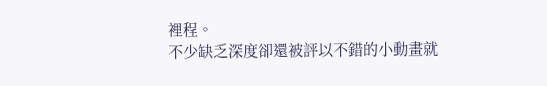裡程。
不少缺乏深度卻還被評以不錯的小動畫就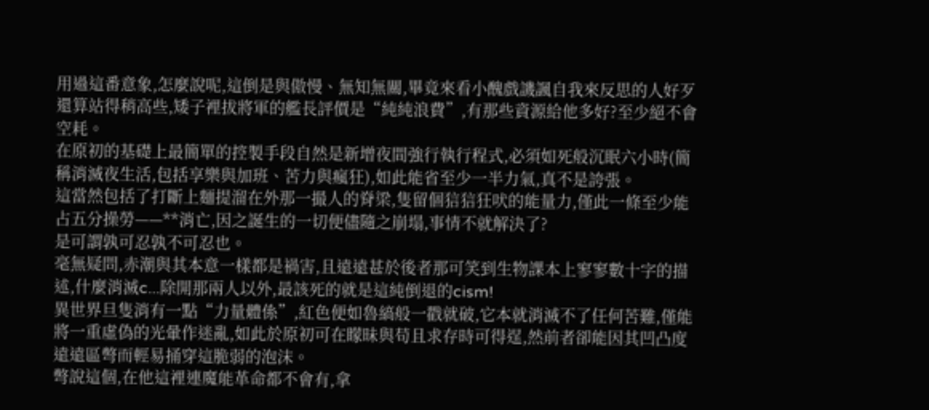用過這番意象,怎麼說呢,這倒是與傲慢、無知無關,畢竟來看小醜戲譏諷自我來反思的人好歹還算站得稍高些,矮子裡拔將軍的艦長評價是“純純浪費”,有那些資源給他多好?至少絕不會空耗。
在原初的基礎上最簡單的控製手段自然是新增夜間強行執行程式,必須如死般沉眠六小時(簡稱消滅夜生活,包括享樂與加班、苦力與瘋狂),如此能省至少一半力氣,真不是誇張。
這當然包括了打斷上麵提溜在外那一撮人的脊梁,隻留個狺狺狂吠的能量力,僅此一條至少能占五分操勞——**消亡,因之誕生的一切便儘隨之崩塌,事情不就解決了?
是可謂孰可忍孰不可忍也。
毫無疑問,赤潮與其本意一樣都是禍害,且遠遠甚於後者那可笑到生物課本上寥寥數十字的描述,什麼消滅c...除開那兩人以外,最該死的就是這純倒退的cism!
異世界旦隻消有一點“力量體係”,紅色便如魯縞般一戳就破,它本就消滅不了任何苦難,僅能將一重虛偽的光暈作迷亂,如此於原初可在矇昧與苟且求存時可得逞,然前者卻能因其凹凸度遠遠區彆而輕易捅穿這脆弱的泡沫。
彆說這個,在他這裡連魔能革命都不會有,拿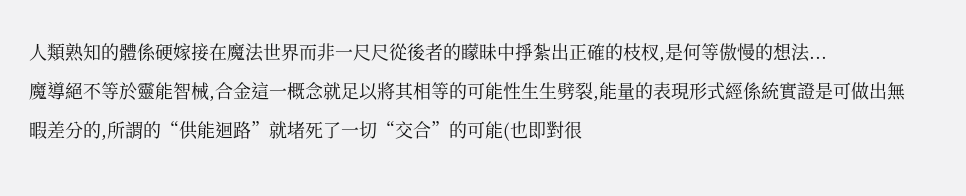人類熟知的體係硬嫁接在魔法世界而非一尺尺從後者的矇昧中掙紮出正確的枝杈,是何等傲慢的想法...
魔導絕不等於靈能智械,合金這一概念就足以將其相等的可能性生生劈裂,能量的表現形式經係統實證是可做出無暇差分的,所謂的“供能迴路”就堵死了一切“交合”的可能(也即對很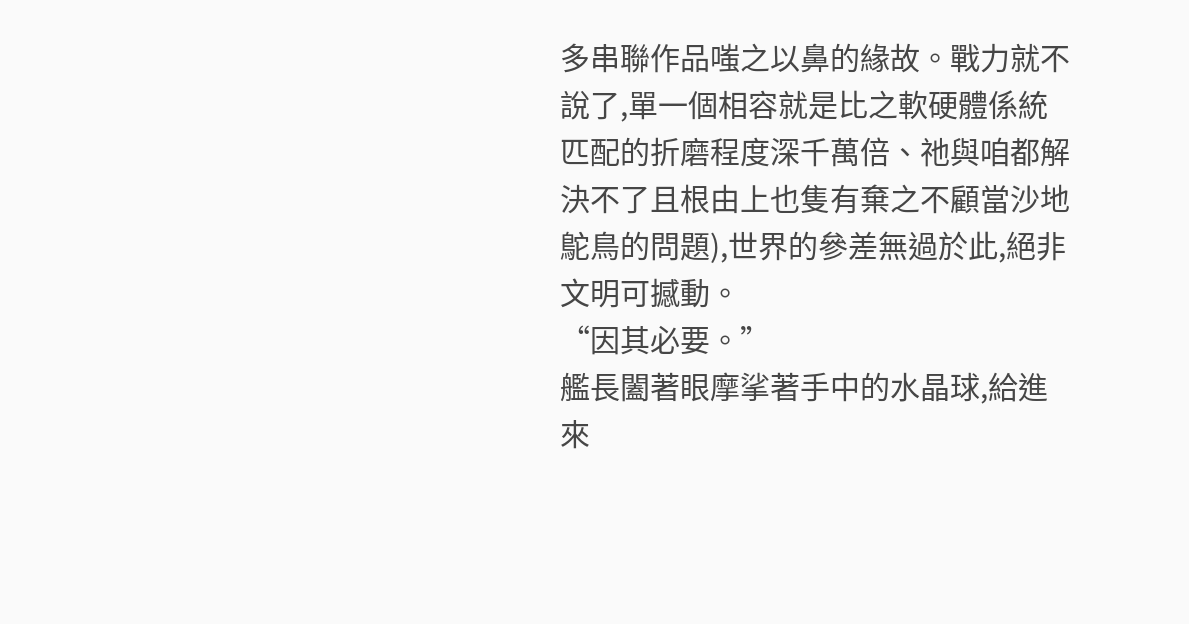多串聯作品嗤之以鼻的緣故。戰力就不說了,單一個相容就是比之軟硬體係統匹配的折磨程度深千萬倍、祂與咱都解決不了且根由上也隻有棄之不顧當沙地鴕鳥的問題),世界的參差無過於此,絕非文明可撼動。
“因其必要。”
艦長闔著眼摩挲著手中的水晶球,給進來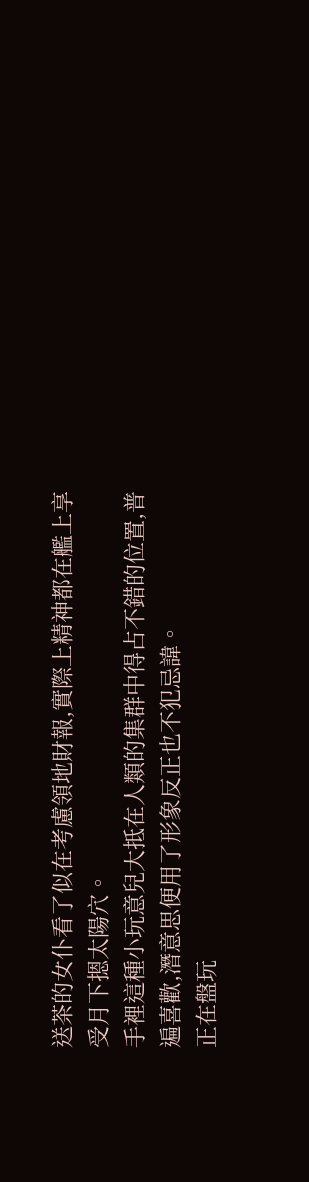送茶的女仆看了似在考慮領地財報,實際上精神都在艦上享受月下摁太陽穴。
手裡這種小玩意兒大抵在人類的集群中得占不錯的位置,普遍喜歡,潛意思便用了形象反正也不犯忌諱。
正在盤玩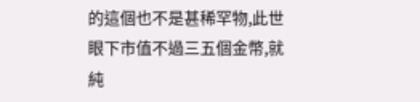的這個也不是甚稀罕物,此世眼下市值不過三五個金幣,就純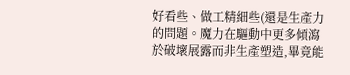好看些、做工精細些(還是生產力的問題。魔力在驅動中更多傾瀉於破壞展露而非生產塑造,畢竟能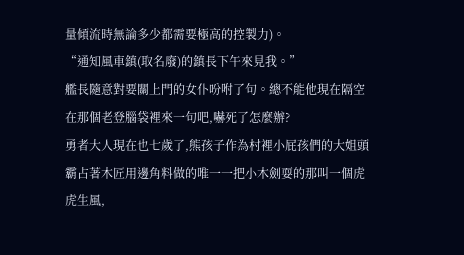量傾流時無論多少都需要極高的控製力)。
“通知風車鎮(取名廢)的鎮長下午來見我。”
艦長隨意對要關上門的女仆吩咐了句。總不能他現在隔空在那個老登腦袋裡來一句吧,嚇死了怎麼辦?
勇者大人現在也七歲了,熊孩子作為村裡小屁孩們的大姐頭霸占著木匠用邊角料做的唯一一把小木劍耍的那叫一個虎虎生風,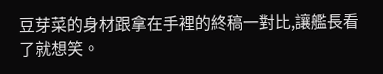豆芽菜的身材跟拿在手裡的終稿一對比,讓艦長看了就想笑。